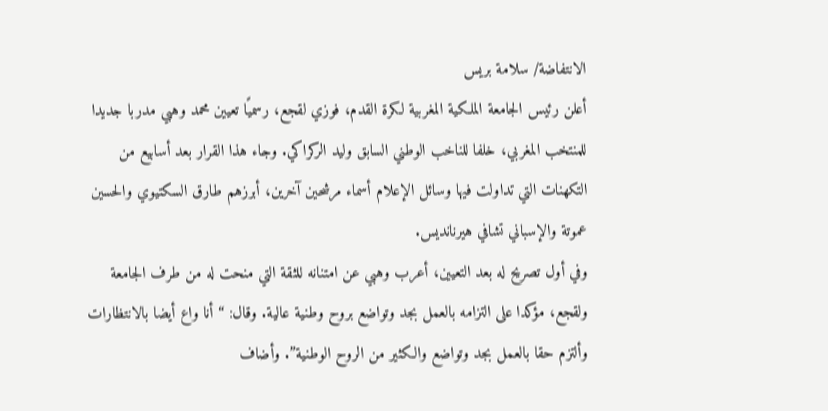الانتفاضة/ سلامة بريس
أعلن رئيس الجامعة الملكية المغربية لكرة القدم، فوزي لقجع، رسميًا تعيين محمد وهبي مدربا جديدا للمنتخب المغربي، خلفا للناخب الوطني السابق وليد الركراكي. وجاء هذا القرار بعد أسابيع من التكهنات التي تداولت فيها وسائل الإعلام أسماء مرشحين آخرين، أبرزهم طارق السكتيوي والحسين عموتة والإسباني تشافي هيرنانديس.
وفي أول تصريح له بعد التعيين، أعرب وهبي عن امتنانه للثقة التي منحت له من طرف الجامعة ولقجع، مؤكدا على التزامه بالعمل بجد وتواضع بروح وطنية عالية. وقال: “أنا واع أيضا بالانتظارات وألتزم حقا بالعمل بجد وتواضع والكثير من الروح الوطنية”. وأضاف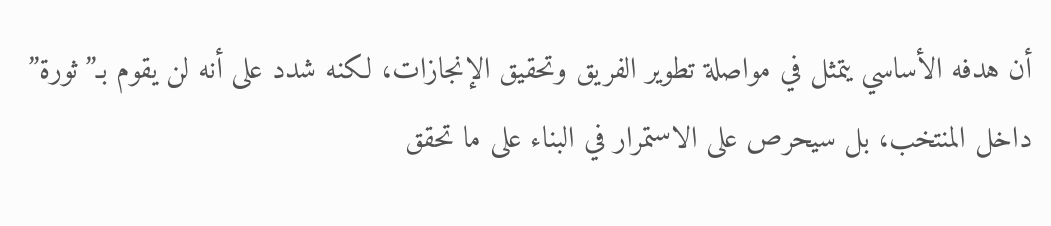أن هدفه الأساسي يتمثل في مواصلة تطوير الفريق وتحقيق الإنجازات، لكنه شدد على أنه لن يقوم بـ”ثورة” داخل المنتخب، بل سيحرص على الاستمرار في البناء على ما تحقق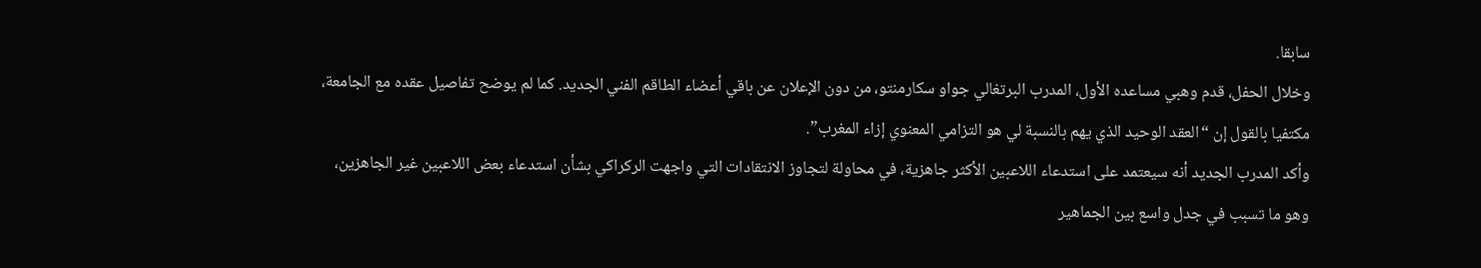سابقا.
وخلال الحفل، قدم وهبي مساعده الأول، المدرب البرتغالي جواو سكارمنتو، من دون الإعلان عن باقي أعضاء الطاقم الفني الجديد. كما لم يوضح تفاصيل عقده مع الجامعة، مكتفيا بالقول إن “العقد الوحيد الذي يهم بالنسبة لي هو التزامي المعنوي إزاء المغرب”.
وأكد المدرب الجديد أنه سيعتمد على استدعاء اللاعبين الأكثر جاهزية، في محاولة لتجاوز الانتقادات التي واجهت الركراكي بشأن استدعاء بعض اللاعبين غير الجاهزين، وهو ما تسبب في جدل واسع بين الجماهير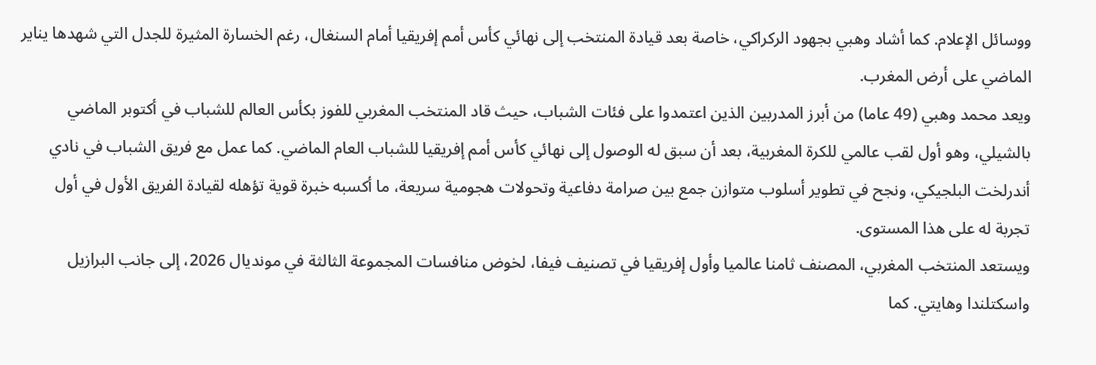ووسائل الإعلام. كما أشاد وهبي بجهود الركراكي، خاصة بعد قيادة المنتخب إلى نهائي كأس أمم إفريقيا أمام السنغال، رغم الخسارة المثيرة للجدل التي شهدها يناير الماضي على أرض المغرب.
ويعد محمد وهبي (49 عاما) من أبرز المدربين الذين اعتمدوا على فئات الشباب، حيث قاد المنتخب المغربي للفوز بكأس العالم للشباب في أكتوبر الماضي بالشيلي، وهو أول لقب عالمي للكرة المغربية، بعد أن سبق له الوصول إلى نهائي كأس أمم إفريقيا للشباب العام الماضي. كما عمل مع فريق الشباب في نادي أندرلخت البلجيكي، ونجح في تطوير أسلوب متوازن جمع بين صرامة دفاعية وتحولات هجومية سريعة، ما أكسبه خبرة قوية تؤهله لقيادة الفريق الأول في أول تجربة له على هذا المستوى.
ويستعد المنتخب المغربي، المصنف ثامنا عالميا وأول إفريقيا في تصنيف فيفا، لخوض منافسات المجموعة الثالثة في مونديال 2026، إلى جانب البرازيل واسكتلندا وهايتي. كما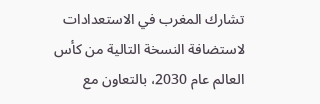تشارك المغرب في الاستعدادات لاستضافة النسخة التالية من كأس العالم عام 2030، بالتعاون مع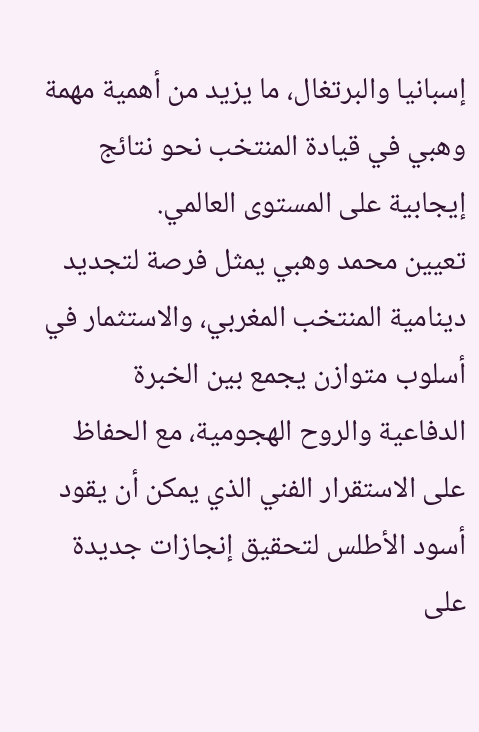إسبانيا والبرتغال، ما يزيد من أهمية مهمة وهبي في قيادة المنتخب نحو نتائج إيجابية على المستوى العالمي.
تعيين محمد وهبي يمثل فرصة لتجديد دينامية المنتخب المغربي، والاستثمار في أسلوب متوازن يجمع بين الخبرة الدفاعية والروح الهجومية، مع الحفاظ على الاستقرار الفني الذي يمكن أن يقود أسود الأطلس لتحقيق إنجازات جديدة على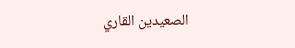الصعيدين القاري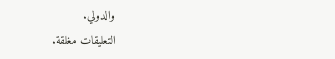والدولي.
التعليقات مغلقة.